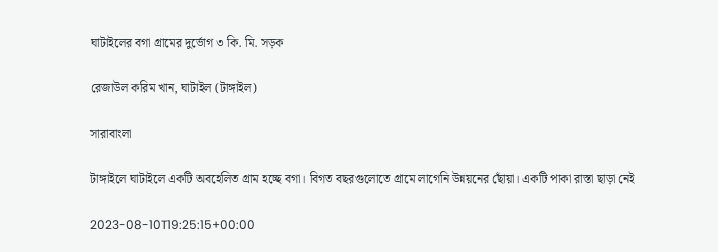ঘাটাইলের বগা গ্রামের দুর্ভোগ ৩ কি. মি. সড়ক

রেজাউল করিম খান, ঘাটাইল (টাঙ্গাইল)

সারাবাংলা

টাঙ্গাইলে ঘাটাইলে একটি অবহেলিত গ্রাম হচ্ছে বগা। বিগত বছরগুলোতে গ্রামে লাগেনি উন্নয়নের ছোঁয়া। একটি পাকা রাস্তা ছাড়া নেই

2023-08-10T19:25:15+00:00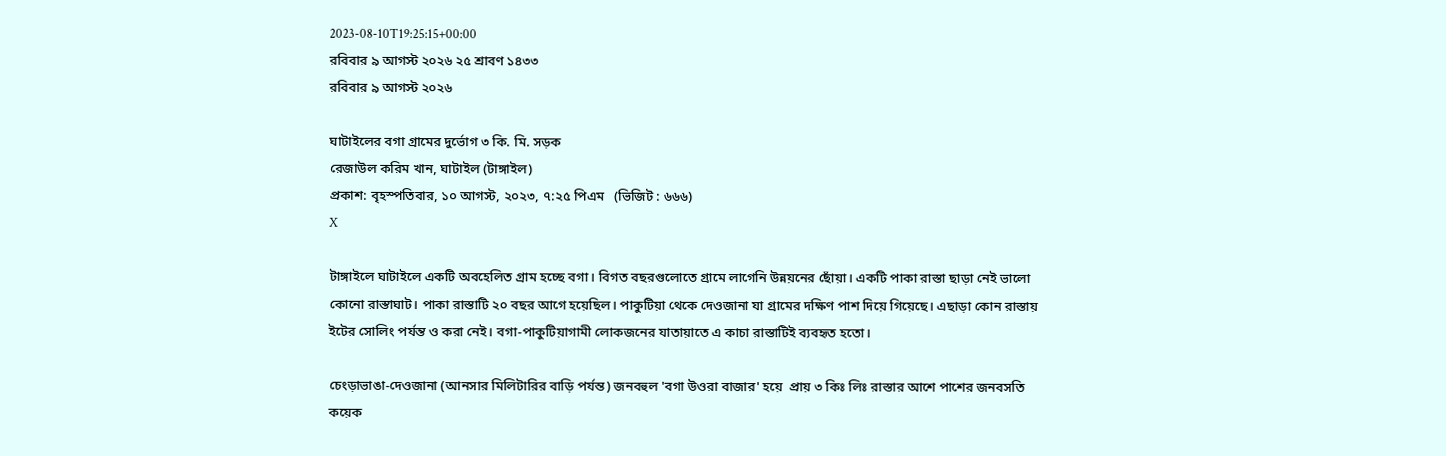2023-08-10T19:25:15+00:00
রবিবার ৯ আগস্ট ২০২৬ ২৫ শ্রাবণ ১৪৩৩
রবিবার ৯ আগস্ট ২০২৬

ঘাটাইলের বগা গ্রামের দুর্ভোগ ৩ কি. মি. সড়ক
রেজাউল করিম খান, ঘাটাইল (টাঙ্গাইল)
প্রকাশ: বৃহস্পতিবার, ১০ আগস্ট, ২০২৩, ৭:২৫ পিএম   (ভিজিট : ৬৬৬)
X

টাঙ্গাইলে ঘাটাইলে একটি অবহেলিত গ্রাম হচ্ছে বগা। বিগত বছরগুলোতে গ্রামে লাগেনি উন্নয়নের ছোঁয়া। একটি পাকা রাস্তা ছাড়া নেই ভালো কোনো রাস্তাঘাট। পাকা রাস্তাটি ২০ বছর আগে হয়েছিল। পাকুটিয়া থেকে দেওজানা যা গ্রামের দক্ষিণ পাশ দিয়ে গিয়েছে। এছাড়া কোন রাস্তায় ইটের সোলিং পর্যন্ত ও করা নেই। বগা-পাকুটিয়াগামী লোকজনের যাতায়াতে এ কাচা রাস্তাটিই ব্যবহৃত হতো।

চেংড়াভাঙা-দেওজানা (আনসার মিলিটারির বাড়ি পর্যন্ত) জনবহুল 'বগা উওরা বাজার' হয়ে  প্রায় ৩ কিঃ লিঃ রাস্তার আশে পাশের জনবসতি কয়েক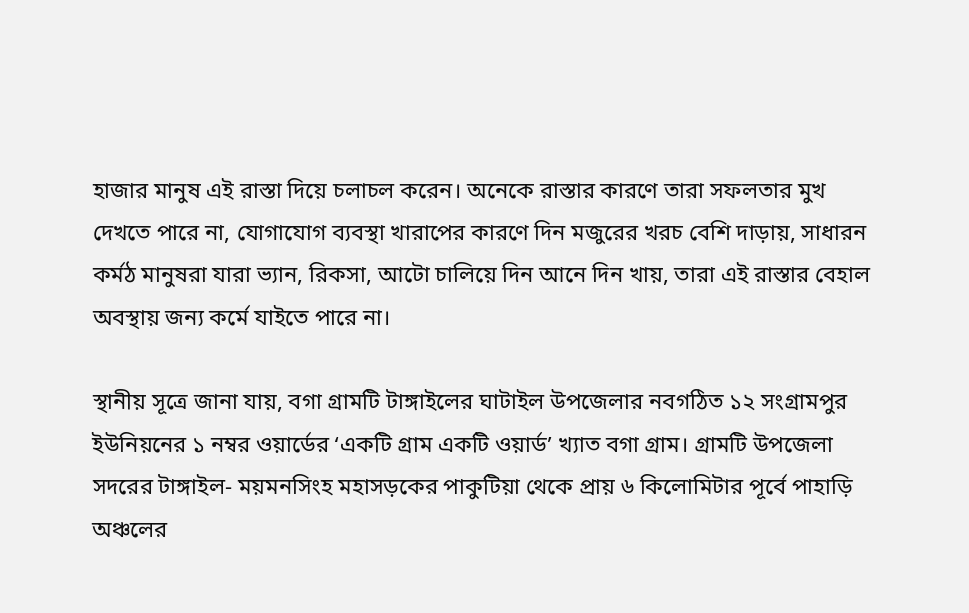হাজার মানুষ এই রাস্তা দিয়ে চলাচল করেন। অনেকে রাস্তার কারণে তারা সফলতার মুখ দেখতে পারে না, যোগাযোগ ব্যবস্থা খারাপের কারণে দিন মজুরের খরচ বেশি দাড়ায়, সাধারন কর্মঠ মানুষরা যারা ভ্যান, রিকসা, আটো চালিয়ে দিন আনে দিন খায়, তারা এই রাস্তার বেহাল অবস্থায় জন্য কর্মে যাইতে পারে না।

স্থানীয় সূত্রে জানা যায়, বগা গ্রামটি টাঙ্গাইলের ঘাটাইল উপজেলার নবগঠিত ১২ সংগ্রামপুর ইউনিয়নের ১ নম্বর ওয়ার্ডের ‘একটি গ্রাম একটি ওয়ার্ড’ খ্যাত বগা গ্রাম। গ্রামটি উপজেলা সদরের টাঙ্গাইল- ময়মনসিংহ মহাসড়কের পাকুটিয়া থেকে প্রায় ৬ কিলোমিটার পূর্বে পাহাড়ি অঞ্চলের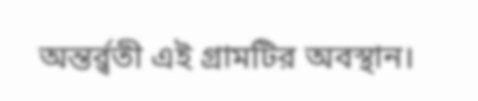অন্তর্র্বতী এই গ্রামটির অবস্থান।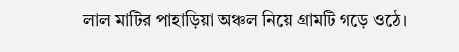লাল মাটির পাহাড়িয়া অঞ্চল নিয়ে গ্রামটি গড়ে ওঠে।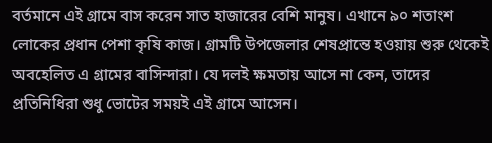বর্তমানে এই গ্রামে বাস করেন সাত হাজারের বেশি মানুষ। এখানে ৯০ শতাংশ লোকের প্রধান পেশা কৃষি কাজ। গ্রামটি উপজেলার শেষপ্রান্তে হওয়ায় শুরু থেকেই অবহেলিত এ গ্রামের বাসিন্দারা। যে দলই ক্ষমতায় আসে না কেন, তাদের প্রতিনিধিরা শুধু ভোটের সময়ই এই গ্রামে আসেন।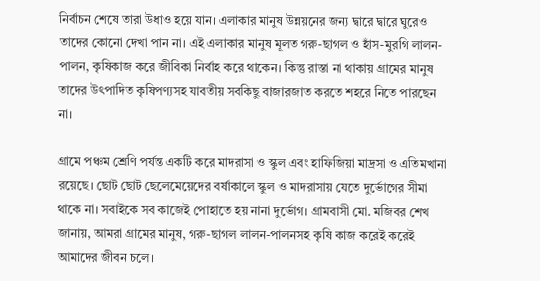নির্বাচন শেষে তারা উধাও হয়ে যান। এলাকার মানুষ উন্নয়নের জন্য দ্বারে দ্বারে ঘুরেও তাদের কোনো দেখা পান না। এই এলাকার মানুষ মূলত গরু-ছাগল ও হাঁস-মুরগি লালন-পালন, কৃষিকাজ করে জীবিকা নির্বাহ করে থাকেন। কিন্তু রাস্তা না থাকায় গ্রামের মানুষ তাদের উৎপাদিত কৃষিপণ্যসহ যাবতীয় সবকিছু বাজারজাত করতে শহরে নিতে পারছেন না।

গ্রামে পঞ্চম শ্রেণি পর্যন্ত একটি করে মাদরাসা ও স্কুল এবং হাফিজিয়া মাদ্রসা ও এতিমখানা রয়েছে। ছোট ছোট ছেলেমেয়েদের বর্ষাকালে স্কুল ও মাদরাসায় যেতে দুর্ভোগের সীমা থাকে না। সবাইকে সব কাজেই পোহাতে হয় নানা দুর্ভোগ। গ্রামবাসী মো. মজিবর শেখ জানায়, আমরা গ্রামের মানুষ, গরু-ছাগল লালন-পালনসহ কৃষি কাজ করেই করেই আমাদের জীবন চলে।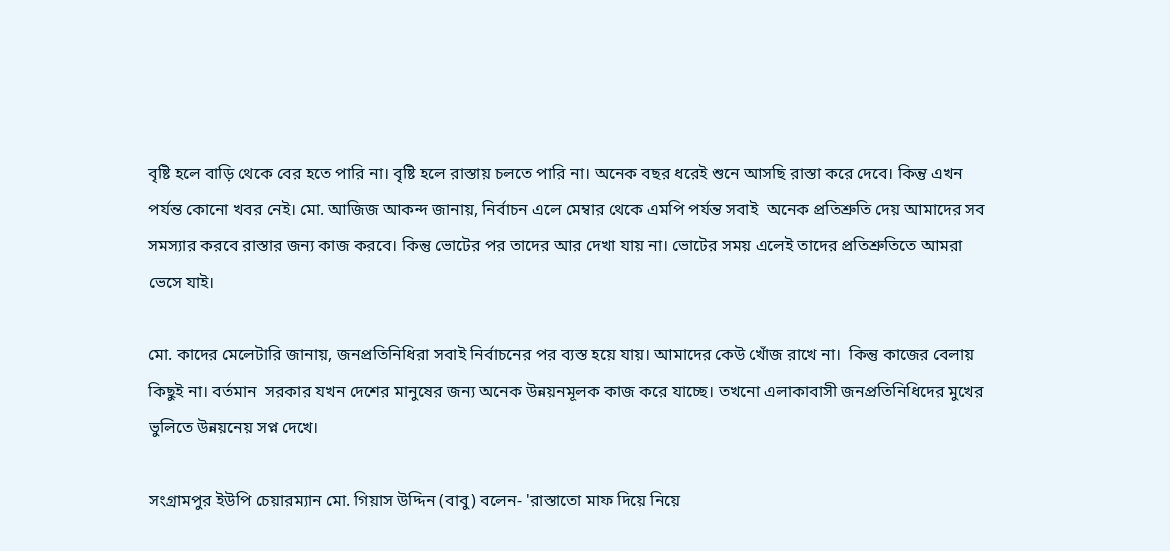বৃষ্টি হলে বাড়ি থেকে বের হতে পারি না। বৃষ্টি হলে রাস্তায় চলতে পারি না। অনেক বছর ধরেই শুনে আসছি রাস্তা করে দেবে। কিন্তু এখন পর্যন্ত কোনো খবর নেই। মো. আজিজ আকন্দ জানায়, নির্বাচন এলে মেম্বার থেকে এমপি পর্যন্ত সবাই  অনেক প্রতিশ্রুতি দেয় আমাদের সব সমস্যার করবে রাস্তার জন্য কাজ করবে। কিন্তু ভোটের পর তাদের আর দেখা যায় না। ভোটের সময় এলেই তাদের প্রতিশ্রুতিতে আমরা ভেসে যাই।

মো. কাদের মেলেটারি জানায়, জনপ্রতিনিধিরা সবাই নির্বাচনের পর ব্যস্ত হয়ে যায়। আমাদের কেউ খোঁজ রাখে না।  কিন্তু কাজের বেলায় কিছুই না। বর্তমান  সরকার যখন দেশের মানুষের জন্য অনেক উন্নয়নমূলক কাজ করে যাচ্ছে। তখনো এলাকাবাসী জনপ্রতিনিধিদের মুখের ভুলিতে উন্নয়নেয় সপ্ন দেখে।

সংগ্রামপুর ইউপি চেয়ারম্যান মো. গিয়াস উদ্দিন (বাবু) বলেন- 'রাস্তাতো মাফ দিয়ে নিয়ে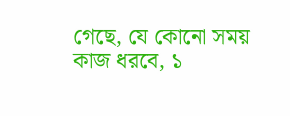গেছে, যে কোনো সময় কাজ ধরবে, ১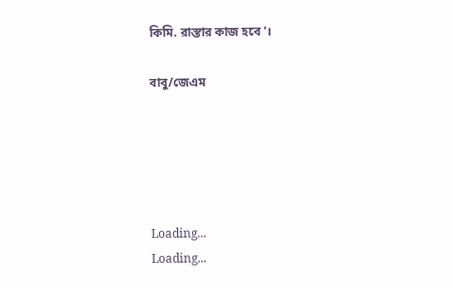কিমি. রাস্তার কাজ হবে'।

বাবু/জেএম





Loading...
Loading...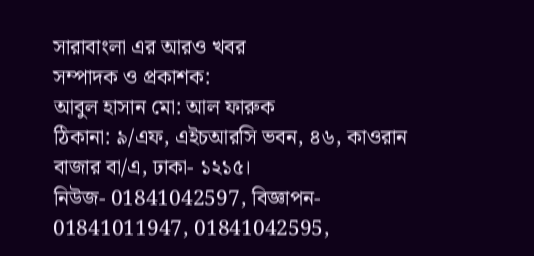সারাবাংলা এর আরও খবর
সম্পাদক ও প্রকাশক:
আবুল হাসান মো: আল ফারুক
ঠিকানা: ৯/এফ, এইচআরসি ভবন, ৪৬, কাওরান বাজার বা/এ, ঢাকা- ১২১৫।
নিউজ- 01841042597, বিজ্ঞাপন- 01841011947, 01841042595,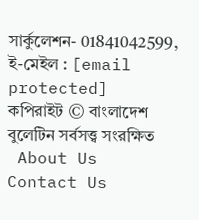সার্কুলেশন- 01841042599, ই-মেইল : [email protected]
কপিরাইট © বাংলাদেশ বুলেটিন সর্বসত্ত্ব সংরক্ষিত
 About Us    Contact Us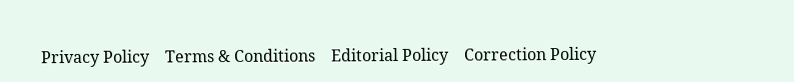Privacy Policy    Terms & Conditions    Editorial Policy    Correction Policy